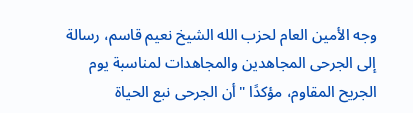وجه الأمين العام لحزب الله الشيخ نعيم قاسم، رسالة إلى الجرحى المجاهدين والمجاهدات لمناسبة يوم الجريح المقاوم، مؤكدًا "أن الجرحى نبع الحياة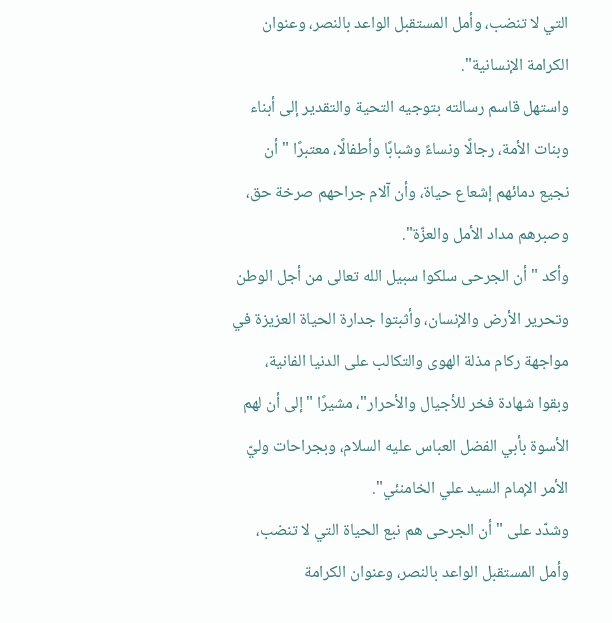التي لا تنضب، وأمل المستقبل الواعد بالنصر، وعنوان الكرامة الإنسانية".
واستهل قاسم رسالته بتوجيه التحية والتقدير إلى أبناء وبنات الأمة، رجالًا ونساءً وشبابًا وأطفالًا، معتبرًا "أن نجيع دمائهم إشعاع حياة، وأن آلام جراحهم صرخة حق، وصبرهم مداد الأمل والعزّة".
وأكد "أن الجرحى سلكوا سبيل الله تعالى من أجل الوطن وتحرير الأرض والإنسان، وأثبتوا جدارة الحياة العزيزة في مواجهة ركام مذلة الهوى والتكالب على الدنيا الفانية، وبقوا شهادة فخر للأجيال والأحرار"، مشيرًا "إلى أن لهم الأسوة بأبي الفضل العباس عليه السلام، وبجراحات وليّ الأمر الإمام السيد علي الخامنئي".
وشدّد على "أن الجرحى هم نبع الحياة التي لا تنضب، وأمل المستقبل الواعد بالنصر، وعنوان الكرامة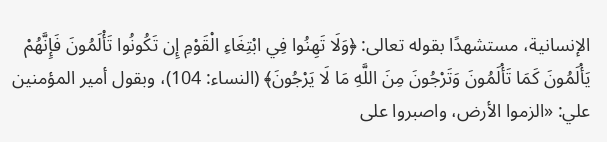الإنسانية، مستشهدًا بقوله تعالى: ﴿وَلَا تَهِنُوا فِي ابْتِغَاءِ الْقَوْمِ إِن تَكُونُوا تَأْلَمُونَ فَإِنَّهُمْ يَأْلَمُونَ كَمَا تَأْلَمُونَ وَتَرْجُونَ مِنَ اللَّهِ مَا لَا يَرْجُونَ﴾ (النساء: 104)، وبقول أمير المؤمنين علي: «الزموا الأرض، واصبروا على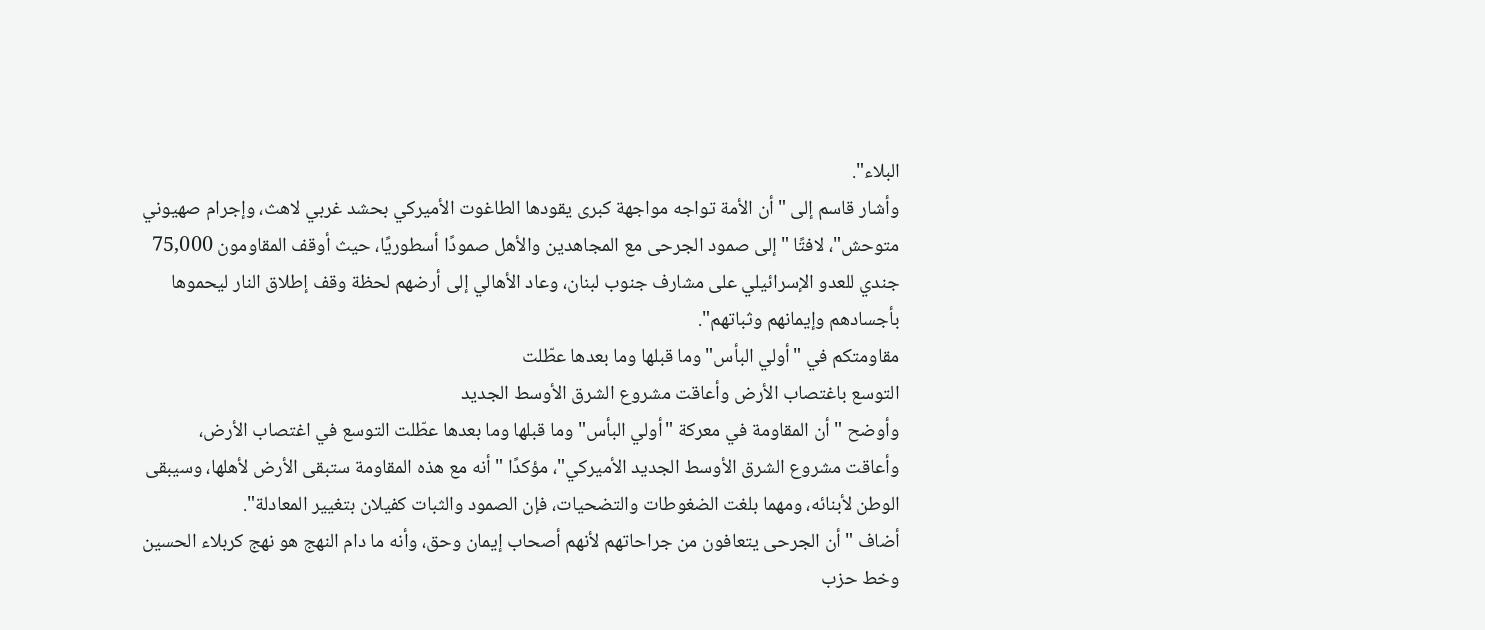البلاء".
وأشار قاسم إلى "أن الأمة تواجه مواجهة كبرى يقودها الطاغوت الأميركي بحشد غربي لاهث، وإجرام صهيوني متوحش"، لافتًا "إلى صمود الجرحى مع المجاهدين والأهل صمودًا أسطوريًا، حيث أوقف المقاومون 75,000 جندي للعدو الإسرائيلي على مشارف جنوب لبنان، وعاد الأهالي إلى أرضهم لحظة وقف إطلاق النار ليحموها بأجسادهم وإيمانهم وثباتهم".
مقاومتكم في "أولي البأس" وما قبلها وما بعدها عطّلت
التوسع باغتصاب الأرض وأعاقت مشروع الشرق الأوسط الجديد
وأوضح "أن المقاومة في معركة "أولي البأس" وما قبلها وما بعدها عطّلت التوسع في اغتصاب الأرض، وأعاقت مشروع الشرق الأوسط الجديد الأميركي"، مؤكدًا "أنه مع هذه المقاومة ستبقى الأرض لأهلها، وسيبقى الوطن لأبنائه، ومهما بلغت الضغوطات والتضحيات، فإن الصمود والثبات كفيلان بتغيير المعادلة".
أضاف "أن الجرحى يتعافون من جراحاتهم لأنهم أصحاب إيمان وحق، وأنه ما دام النهج هو نهج كربلاء الحسين وخط حزب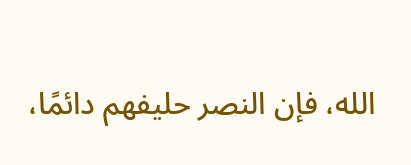الله، فإن النصر حليفهم دائمًا،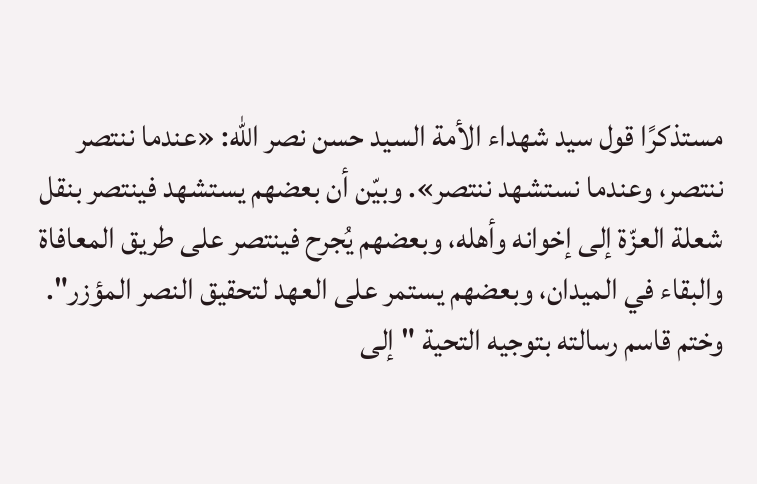مستذكرًا قول سيد شهداء الأمة السيد حسن نصر الله: «عندما ننتصر ننتصر، وعندما نستشهد ننتصر». وبيّن أن بعضهم يستشهد فينتصر بنقل شعلة العزّة إلى إخوانه وأهله، وبعضهم يُجرح فينتصر على طريق المعافاة والبقاء في الميدان، وبعضهم يستمر على العهد لتحقيق النصر المؤزر".
وختم قاسم رسالته بتوجيه التحية "إلى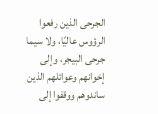الجرحى الذين رفعوا الرؤوس عاليًا، ولا سيما جرحى البيجر، وإلى إخوانهم وعوائلهم الذين ساندوهم ووقفوا إلى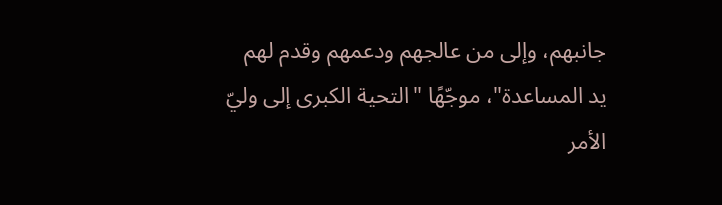جانبهم، وإلى من عالجهم ودعمهم وقدم لهم يد المساعدة"، موجّهًا "التحية الكبرى إلى وليّ الأمر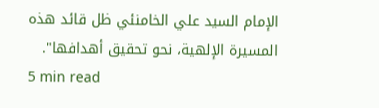الإمام السيد علي الخامنئي ظل قائد هذه المسيرة الإلهية، نحو تحقيق أهدافها".
5 min read